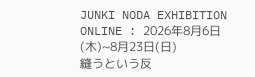JUNKI NODA EXHIBITION
ONLINE : 2026年8月6日(木)~8月23日(日)
縫うという反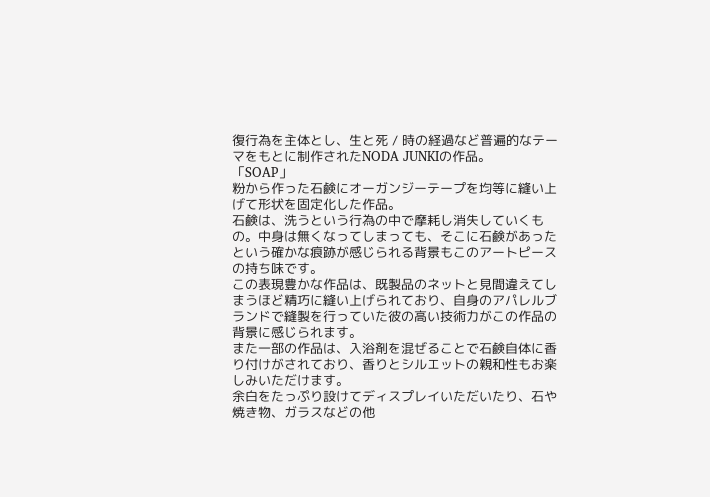復行為を主体とし、生と死 / 時の経過など普遍的なテーマをもとに制作されたNODA JUNKIの作品。
「SOAP」
粉から作った石鹸にオーガンジーテープを均等に縫い上げて形状を固定化した作品。
石鹸は、洗うという行為の中で摩耗し消失していくもの。中身は無くなってしまっても、そこに石鹸があったという確かな痕跡が感じられる背景もこのアートピースの持ち味です。
この表現豊かな作品は、既製品のネットと見間違えてしまうほど精巧に縫い上げられており、自身のアパレルブランドで縫製を行っていた彼の高い技術力がこの作品の背景に感じられます。
また一部の作品は、入浴剤を混ぜることで石鹸自体に香り付けがされており、香りとシルエットの親和性もお楽しみいただけます。
余白をたっぷり設けてディスプレイいただいたり、石や焼き物、ガラスなどの他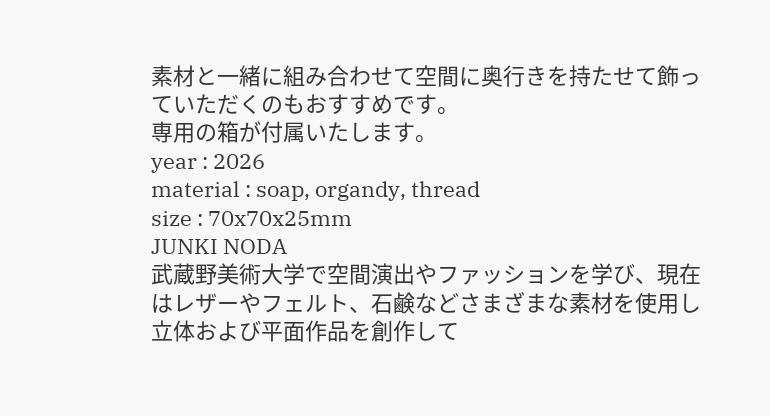素材と一緒に組み合わせて空間に奥行きを持たせて飾っていただくのもおすすめです。
専用の箱が付属いたします。
year : 2026
material : soap, organdy, thread
size : 70x70x25mm
JUNKI NODA
武蔵野美術大学で空間演出やファッションを学び、現在はレザーやフェルト、石鹸などさまざまな素材を使用し立体および平面作品を創作して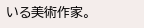いる美術作家。